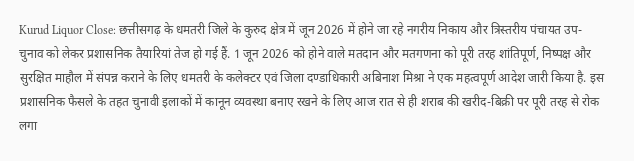Kurud Liquor Close: छत्तीसगढ़ के धमतरी जिले के कुरुद क्षेत्र में जून 2026 में होने जा रहे नगरीय निकाय और त्रिस्तरीय पंचायत उप-चुनाव को लेकर प्रशासनिक तैयारियां तेज हो गई हैं. 1 जून 2026 को होने वाले मतदान और मतगणना को पूरी तरह शांतिपूर्ण, निष्पक्ष और सुरक्षित माहौल में संपन्न कराने के लिए धमतरी के कलेक्टर एवं जिला दण्डाधिकारी अबिनाश मिश्रा ने एक महत्वपूर्ण आदेश जारी किया है. इस प्रशासनिक फैसले के तहत चुनावी इलाकों में कानून व्यवस्था बनाए रखने के लिए आज रात से ही शराब की खरीद-बिक्री पर पूरी तरह से रोक लगा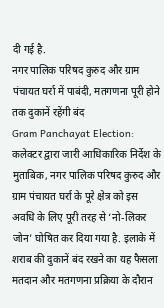दी गई है.
नगर पालिक परिषद कुरुद और ग्राम पंचायत घर्रा में पाबंदी, मतगणना पूरी होने तक दुकानें रहेंगी बंद
Gram Panchayat Election: कलेक्टर द्वारा जारी आधिकारिक निर्देश के मुताबिक, नगर पालिक परिषद कुरुद और ग्राम पंचायत घर्रा के पूरे क्षेत्र को इस अवधि के लिए पूरी तरह से ‘नो-लिकर जोन’ घोषित कर दिया गया है. इलाके में शराब की दुकानें बंद रखने का यह फैसला मतदान और मतगणना प्रक्रिया के दौरान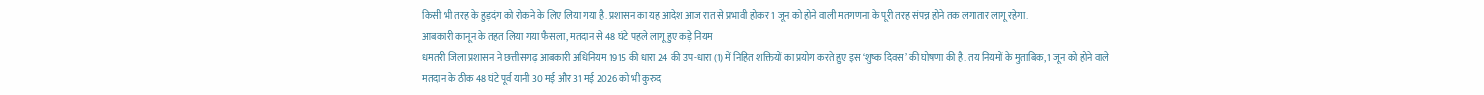किसी भी तरह के हुड़दंग को रोकने के लिए लिया गया है. प्रशासन का यह आदेश आज रात से प्रभावी होकर 1 जून को होने वाली मतगणना के पूरी तरह संपन्न होने तक लगातार लागू रहेगा.
आबकारी कानून के तहत लिया गया फैसला, मतदान से 48 घंटे पहले लागू हुए कड़े नियम
धमतरी जिला प्रशासन ने छत्तीसगढ़ आबकारी अधिनियम 1915 की धारा 24 की उप-धारा (1) में निहित शक्तियों का प्रयोग करते हुए इस ‘शुष्क दिवस’ की घोषणा की है. तय नियमों के मुताबिक, 1 जून को होने वाले मतदान के ठीक 48 घंटे पूर्व यानी 30 मई और 31 मई 2026 को भी कुरुद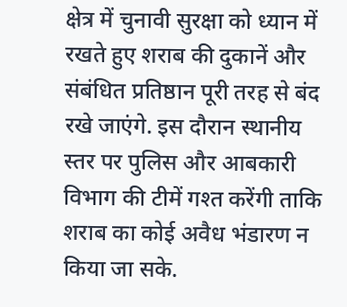क्षेत्र में चुनावी सुरक्षा को ध्यान में रखते हुए शराब की दुकानें और संबंधित प्रतिष्ठान पूरी तरह से बंद रखे जाएंगे. इस दौरान स्थानीय स्तर पर पुलिस और आबकारी विभाग की टीमें गश्त करेंगी ताकि शराब का कोई अवैध भंडारण न किया जा सके.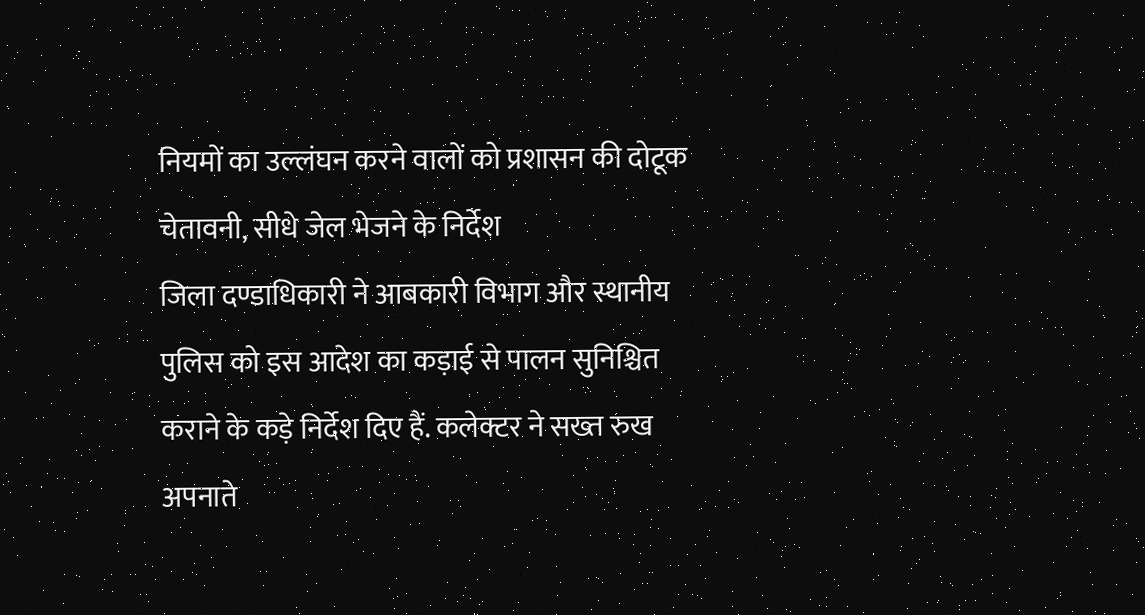नियमों का उल्लंघन करने वालों को प्रशासन की दोटूक चेतावनी, सीधे जेल भेजने के निर्देश
जिला दण्डाधिकारी ने आबकारी विभाग और स्थानीय पुलिस को इस आदेश का कड़ाई से पालन सुनिश्चित कराने के कड़े निर्देश दिए हैं. कलेक्टर ने सख्त रुख अपनाते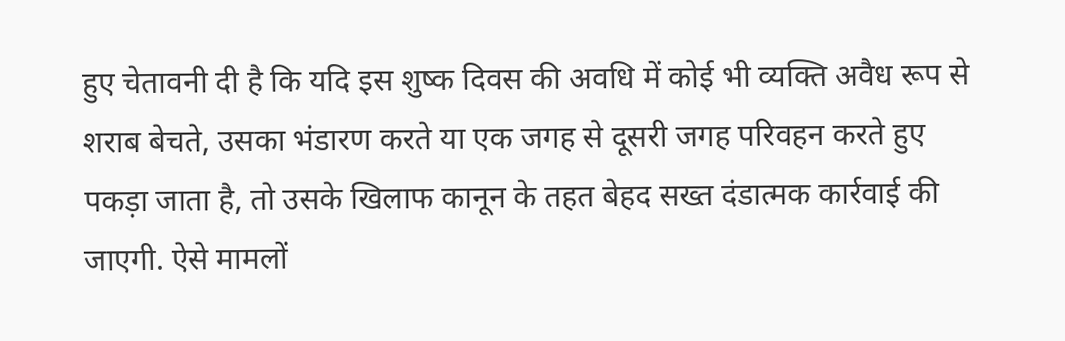हुए चेतावनी दी है कि यदि इस शुष्क दिवस की अवधि में कोई भी व्यक्ति अवैध रूप से शराब बेचते, उसका भंडारण करते या एक जगह से दूसरी जगह परिवहन करते हुए पकड़ा जाता है, तो उसके खिलाफ कानून के तहत बेहद सख्त दंडात्मक कार्रवाई की जाएगी. ऐसे मामलों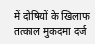में दोषियों के खिलाफ तत्काल मुकदमा दर्ज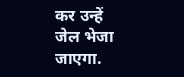कर उन्हें जेल भेजा जाएगा.